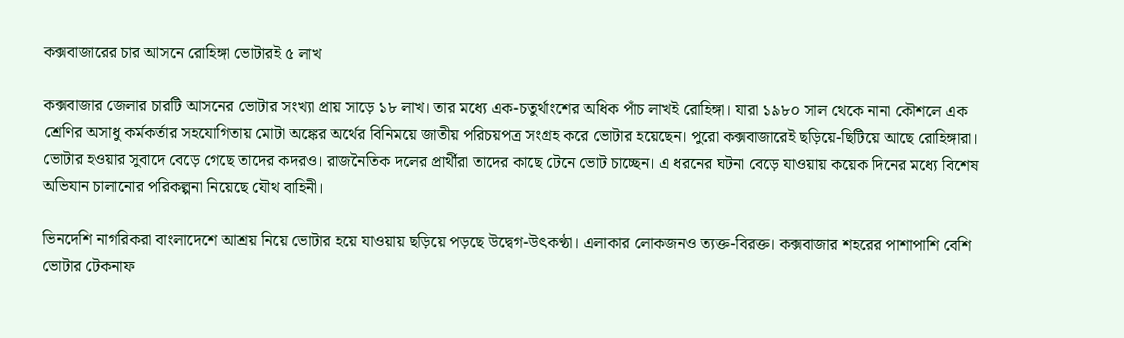কক্সবাজারের চার আসনে রোহিঙ্গা ভোটারই ৫ লাখ

কক্সবাজার জেলার চারটি আসনের ভোটার সংখ্যা প্রায় সাড়ে ১৮ লাখ। তার মধ্যে এক-চতুর্থাংশের অধিক পাঁচ লাখই রোহিঙ্গা। যারা ১৯৮০ সাল থেকে নানা কৌশলে এক শ্রেণির অসাধু কর্মকর্তার সহযোগিতায় মোটা অঙ্কের অর্থের বিনিময়ে জাতীয় পরিচয়পত্র সংগ্রহ করে ভোটার হয়েছেন। পুরো কক্সবাজারেই ছড়িয়ে-ছিটিয়ে আছে রোহিঙ্গারা। ভোটার হওয়ার সুবাদে বেড়ে গেছে তাদের কদরও। রাজনৈতিক দলের প্রার্থীরা তাদের কাছে টেনে ভোট চাচ্ছেন। এ ধরনের ঘটনা বেড়ে যাওয়ায় কয়েক দিনের মধ্যে বিশেষ অভিযান চালানোর পরিকল্পনা নিয়েছে যৌথ বাহিনী।

ভিনদেশি নাগরিকরা বাংলাদেশে আশ্রয় নিয়ে ভোটার হয়ে যাওয়ায় ছড়িয়ে পড়ছে উদ্বেগ-উৎকণ্ঠা। এলাকার লোকজনও ত্যক্ত-বিরক্ত। কক্সবাজার শহরের পাশাপাশি বেশি ভোটার টেকনাফ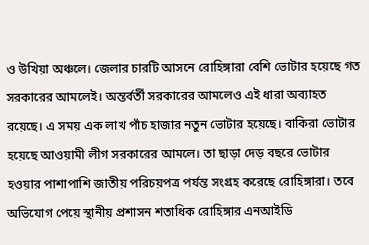ও উখিয়া অঞ্চলে। জেলার চারটি আসনে রোহিঙ্গারা বেশি ভোটার হয়েছে গত সরকারের আমলেই। অন্তর্বর্তী সরকারের আমলেও এই ধারা অব্যাহত রয়েছে। এ সময় এক লাখ পাঁচ হাজার নতুন ভোটার হয়েছে। বাকিরা ভোটার হয়েছে আওয়ামী লীগ সরকারের আমলে। তা ছাড়া দেড় বছরে ভোটার হওয়ার পাশাপাশি জাতীয় পরিচয়পত্র পর্যন্ত সংগ্রহ করেছে রোহিঙ্গারা। তবে অভিযোগ পেয়ে স্থানীয় প্রশাসন শতাধিক রোহিঙ্গার এনআইডি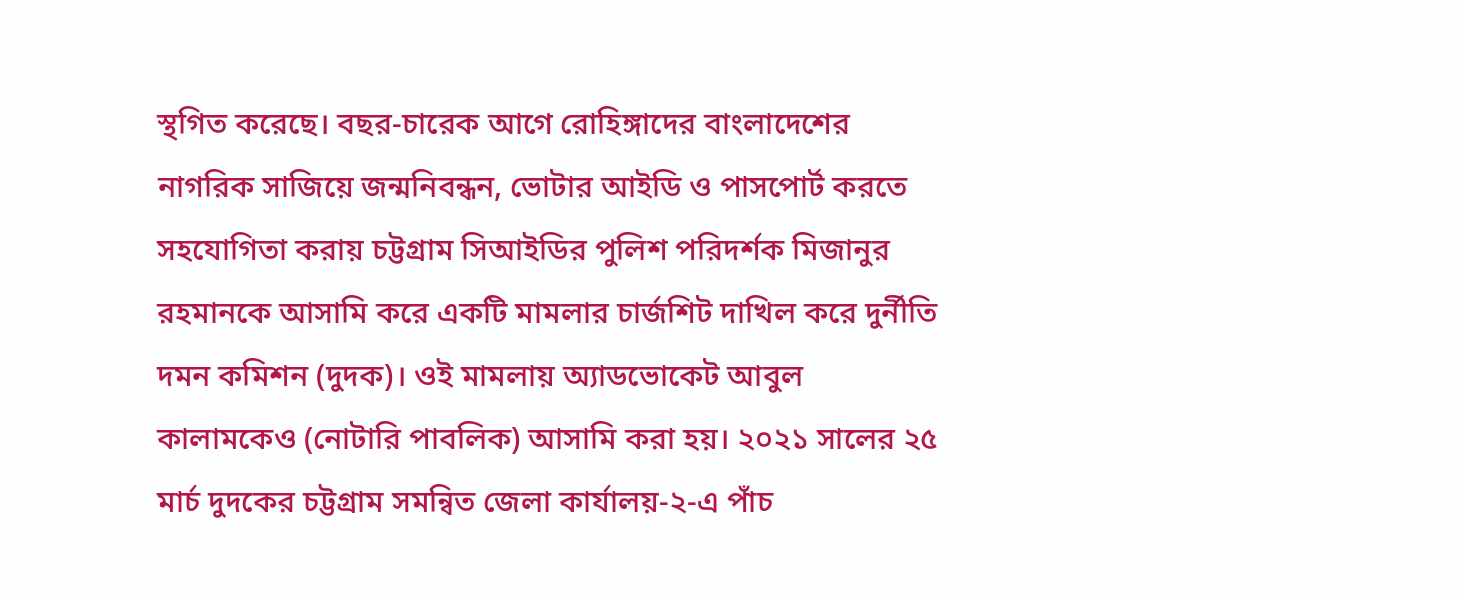স্থগিত করেছে। বছর-চারেক আগে রোহিঙ্গাদের বাংলাদেশের নাগরিক সাজিয়ে জন্মনিবন্ধন, ভোটার আইডি ও পাসপোর্ট করতে সহযোগিতা করায় চট্টগ্রাম সিআইডির পুলিশ পরিদর্শক মিজানুর রহমানকে আসামি করে একটি মামলার চার্জশিট দাখিল করে দুর্নীতি দমন কমিশন (দুদক)। ওই মামলায় অ্যাডভোকেট আবুল কালামকেও (নোটারি পাবলিক) আসামি করা হয়। ২০২১ সালের ২৫ মার্চ দুদকের চট্টগ্রাম সমন্বিত জেলা কার্যালয়-২-এ পাঁচ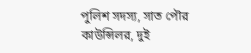পুলিশ সদস্য, সাত পৌর কাউন্সিলর, দুই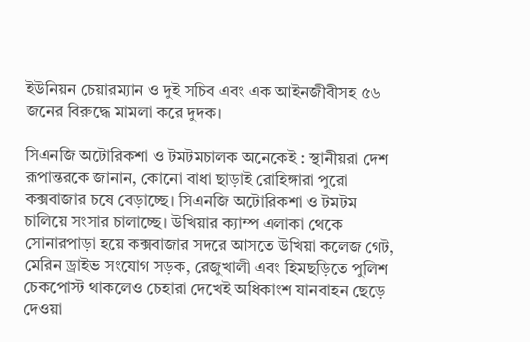ইউনিয়ন চেয়ারম্যান ও দুই সচিব এবং এক আইনজীবীসহ ৫৬ জনের বিরুদ্ধে মামলা করে দুদক।

সিএনজি অটোরিকশা ও টমটমচালক অনেকেই : স্থানীয়রা দেশ রূপান্তরকে জানান, কোনো বাধা ছাড়াই রোহিঙ্গারা পুরো কক্সবাজার চষে বেড়াচ্ছে। সিএনজি অটোরিকশা ও টমটম চালিয়ে সংসার চালাচ্ছে। উখিয়ার ক্যাম্প এলাকা থেকে সোনারপাড়া হয়ে কক্সবাজার সদরে আসতে উখিয়া কলেজ গেট, মেরিন ড্রাইভ সংযোগ সড়ক, রেজুখালী এবং হিমছড়িতে পুলিশ চেকপোস্ট থাকলেও চেহারা দেখেই অধিকাংশ যানবাহন ছেড়ে দেওয়া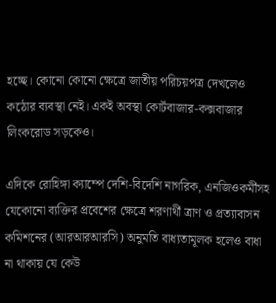হচ্ছে। কোনো কোনো ক্ষেত্রে জাতীয় পরিচয়পত্র দেখলেও কঠোর ব্যবস্থা নেই। একই অবস্থা কোর্টবাজার-কক্সবাজার লিংকরোড সড়কেও।

এদিকে রোহিঙ্গা ক্যাম্পে দেশি-বিদেশি নাগরিক, এনজিওকর্মীসহ যেকোনো ব্যক্তির প্রবেশের ক্ষেত্রে শরণার্থী ত্রাণ ও প্রত্যাবাসন কমিশনের (আরআরআরসি) অনুমতি বাধ্যতামূলক হলেও বাধা না থাকায় যে কেউ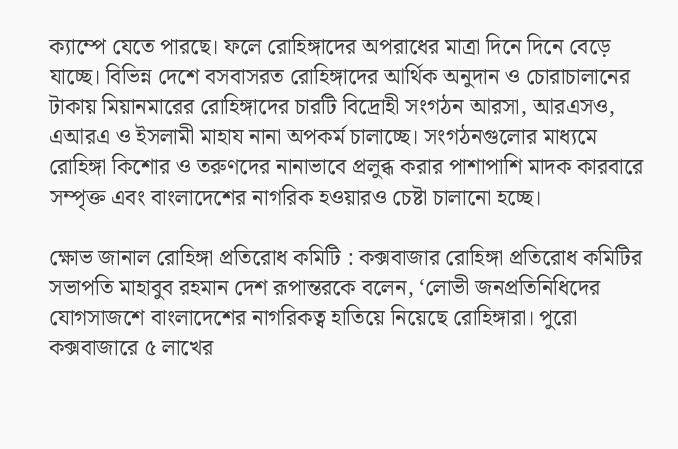ক্যাম্পে যেতে পারছে। ফলে রোহিঙ্গাদের অপরাধের মাত্রা দিনে দিনে বেড়ে যাচ্ছে। বিভিন্ন দেশে বসবাসরত রোহিঙ্গাদের আর্থিক অনুদান ও চোরাচালানের টাকায় মিয়ানমারের রোহিঙ্গাদের চারটি বিদ্রোহী সংগঠন আরসা, আরএসও, এআরএ ও ইসলামী মাহায নানা অপকর্ম চালাচ্ছে। সংগঠনগুলোর মাধ্যমে রোহিঙ্গা কিশোর ও তরুণদের নানাভাবে প্রলুব্ধ করার পাশাপাশি মাদক কারবারে সম্পৃক্ত এবং বাংলাদেশের নাগরিক হওয়ারও চেষ্টা চালানো হচ্ছে।

ক্ষোভ জানাল রোহিঙ্গা প্রতিরোধ কমিটি : কক্সবাজার রোহিঙ্গা প্রতিরোধ কমিটির সভাপতি মাহাবুব রহমান দেশ রূপান্তরকে বলেন, ‘লোভী জনপ্রতিনিধিদের যোগসাজশে বাংলাদেশের নাগরিকত্ব হাতিয়ে নিয়েছে রোহিঙ্গারা। পুরো কক্সবাজারে ৫ লাখের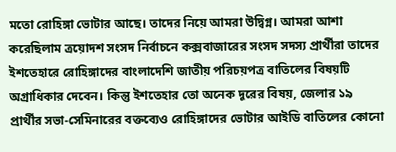মতো রোহিঙ্গা ভোটার আছে। তাদের নিয়ে আমরা উদ্বিগ্ন। আমরা আশা করেছিলাম ত্রয়োদশ সংসদ নির্বাচনে কক্সবাজারের সংসদ সদস্য প্রার্থীরা তাদের ইশতেহারে রোহিঙ্গাদের বাংলাদেশি জাতীয় পরিচয়পত্র বাতিলের বিষয়টি অগ্রাধিকার দেবেন। কিন্তু ইশতেহার তো অনেক দূরের বিষয়, জেলার ১৯ প্রার্থীর সভা-সেমিনারের বক্তব্যেও রোহিঙ্গাদের ভোটার আইডি বাতিলের কোনো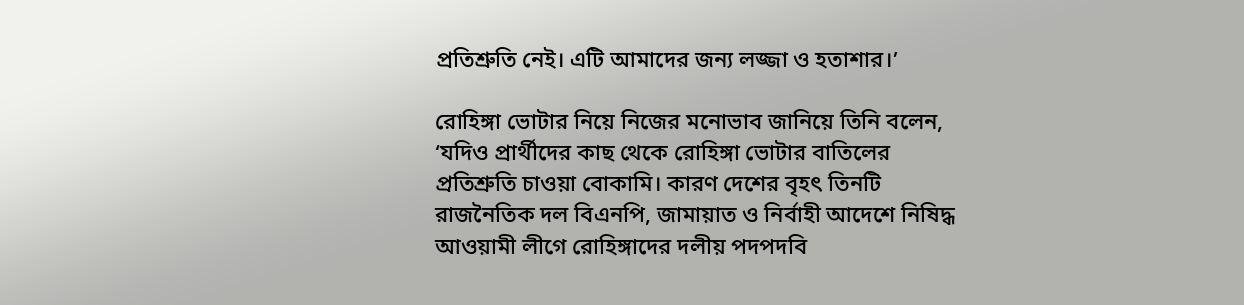প্রতিশ্রুতি নেই। এটি আমাদের জন্য লজ্জা ও হতাশার।’

রোহিঙ্গা ভোটার নিয়ে নিজের মনোভাব জানিয়ে তিনি বলেন, ‘যদিও প্রার্থীদের কাছ থেকে রোহিঙ্গা ভোটার বাতিলের প্রতিশ্রুতি চাওয়া বোকামি। কারণ দেশের বৃহৎ তিনটি রাজনৈতিক দল বিএনপি, জামায়াত ও নির্বাহী আদেশে নিষিদ্ধ আওয়ামী লীগে রোহিঙ্গাদের দলীয় পদপদবি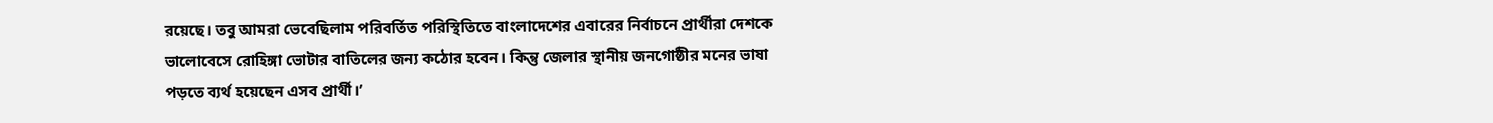রয়েছে। তবু আমরা ভেবেছিলাম পরিবর্তিত পরিস্থিতিতে বাংলাদেশের এবারের নির্বাচনে প্রার্থীরা দেশকে ভালোবেসে রোহিঙ্গা ভোটার বাতিলের জন্য কঠোর হবেন। কিন্তু জেলার স্থানীয় জনগোষ্ঠীর মনের ভাষা পড়তে ব্যর্থ হয়েছেন এসব প্রার্থী।’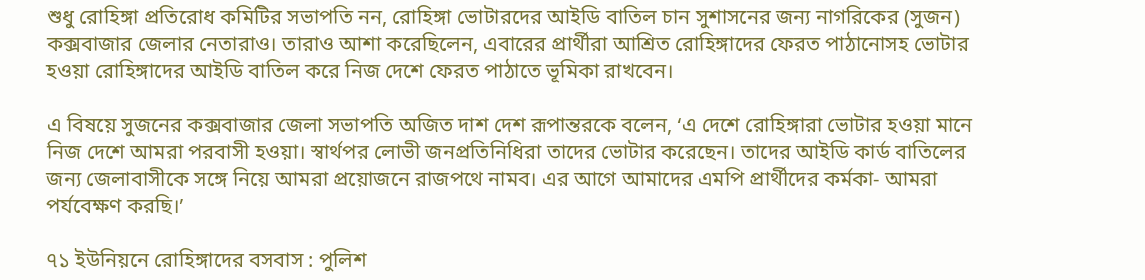শুধু রোহিঙ্গা প্রতিরোধ কমিটির সভাপতি নন, রোহিঙ্গা ভোটারদের আইডি বাতিল চান সুশাসনের জন্য নাগরিকের (সুজন) কক্সবাজার জেলার নেতারাও। তারাও আশা করেছিলেন, এবারের প্রার্থীরা আশ্রিত রোহিঙ্গাদের ফেরত পাঠানোসহ ভোটার হওয়া রোহিঙ্গাদের আইডি বাতিল করে নিজ দেশে ফেরত পাঠাতে ভূমিকা রাখবেন।

এ বিষয়ে সুজনের কক্সবাজার জেলা সভাপতি অজিত দাশ দেশ রূপান্তরকে বলেন, ‘এ দেশে রোহিঙ্গারা ভোটার হওয়া মানে নিজ দেশে আমরা পরবাসী হওয়া। স্বার্থপর লোভী জনপ্রতিনিধিরা তাদের ভোটার করেছেন। তাদের আইডি কার্ড বাতিলের জন্য জেলাবাসীকে সঙ্গে নিয়ে আমরা প্রয়োজনে রাজপথে নামব। এর আগে আমাদের এমপি প্রার্থীদের কর্মকা- আমরা পর্যবেক্ষণ করছি।’

৭১ ইউনিয়নে রোহিঙ্গাদের বসবাস : পুলিশ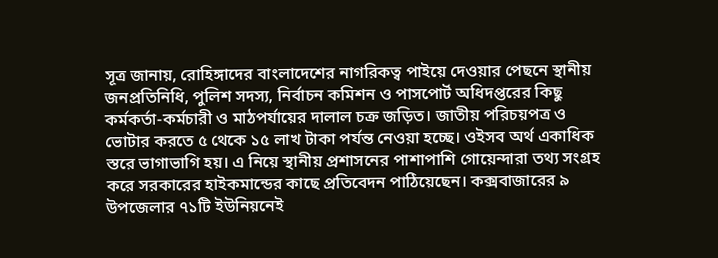সূত্র জানায়, রোহিঙ্গাদের বাংলাদেশের নাগরিকত্ব পাইয়ে দেওয়ার পেছনে স্থানীয় জনপ্রতিনিধি, পুলিশ সদস্য, নির্বাচন কমিশন ও পাসপোর্ট অধিদপ্তরের কিছু কর্মকর্তা-কর্মচারী ও মাঠপর্যায়ের দালাল চক্র জড়িত। জাতীয় পরিচয়পত্র ও ভোটার করতে ৫ থেকে ১৫ লাখ টাকা পর্যন্ত নেওয়া হচ্ছে। ওইসব অর্থ একাধিক স্তরে ভাগাভাগি হয়। এ নিয়ে স্থানীয় প্রশাসনের পাশাপাশি গোয়েন্দারা তথ্য সংগ্রহ করে সরকারের হাইকমান্ডের কাছে প্রতিবেদন পাঠিয়েছেন। কক্সবাজারের ৯ উপজেলার ৭১টি ইউনিয়নেই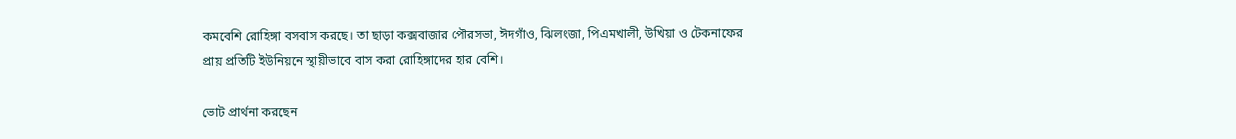কমবেশি রোহিঙ্গা বসবাস করছে। তা ছাড়া কক্সবাজার পৌরসভা, ঈদগাঁও, ঝিলংজা, পিএমখালী, উখিয়া ও টেকনাফের প্রায় প্রতিটি ইউনিয়নে স্থায়ীভাবে বাস করা রোহিঙ্গাদের হার বেশি।

ভোট প্রার্থনা করছেন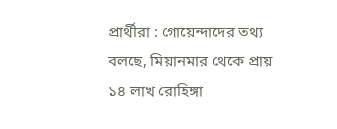প্রার্থীরা : গোয়েন্দাদের তথ্য বলছে, মিয়ানমার থেকে প্রায় ১৪ লাখ রোহিঙ্গা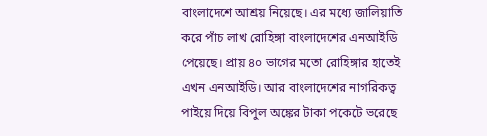বাংলাদেশে আশ্রয় নিয়েছে। এর মধ্যে জালিয়াতি করে পাঁচ লাখ রোহিঙ্গা বাংলাদেশের এনআইডি পেয়েছে। প্রায় ৪০ ভাগের মতো রোহিঙ্গার হাতেই এখন এনআইডি। আর বাংলাদেশের নাগরিকত্ব পাইয়ে দিয়ে বিপুল অঙ্কের টাকা পকেটে ভরেছে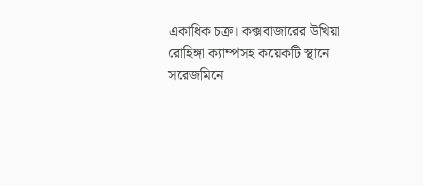একাধিক চক্র। কক্সবাজারের উখিয়া রোহিঙ্গা ক্যাম্পসহ কয়েকটি স্থানে সরেজমিনে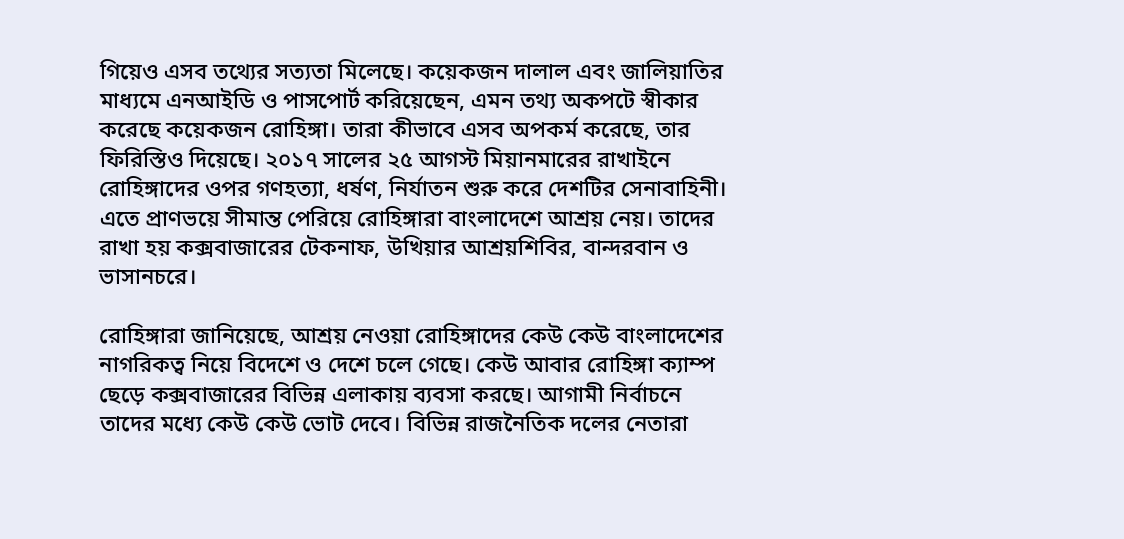গিয়েও এসব তথ্যের সত্যতা মিলেছে। কয়েকজন দালাল এবং জালিয়াতির মাধ্যমে এনআইডি ও পাসপোর্ট করিয়েছেন, এমন তথ্য অকপটে স্বীকার করেছে কয়েকজন রোহিঙ্গা। তারা কীভাবে এসব অপকর্ম করেছে, তার ফিরিস্তিও দিয়েছে। ২০১৭ সালের ২৫ আগস্ট মিয়ানমারের রাখাইনে রোহিঙ্গাদের ওপর গণহত্যা, ধর্ষণ, নির্যাতন শুরু করে দেশটির সেনাবাহিনী। এতে প্রাণভয়ে সীমান্ত পেরিয়ে রোহিঙ্গারা বাংলাদেশে আশ্রয় নেয়। তাদের রাখা হয় কক্সবাজারের টেকনাফ, উখিয়ার আশ্রয়শিবির, বান্দরবান ও ভাসানচরে।

রোহিঙ্গারা জানিয়েছে, আশ্রয় নেওয়া রোহিঙ্গাদের কেউ কেউ বাংলাদেশের নাগরিকত্ব নিয়ে বিদেশে ও দেশে চলে গেছে। কেউ আবার রোহিঙ্গা ক্যাম্প ছেড়ে কক্সবাজারের বিভিন্ন এলাকায় ব্যবসা করছে। আগামী নির্বাচনে তাদের মধ্যে কেউ কেউ ভোট দেবে। বিভিন্ন রাজনৈতিক দলের নেতারা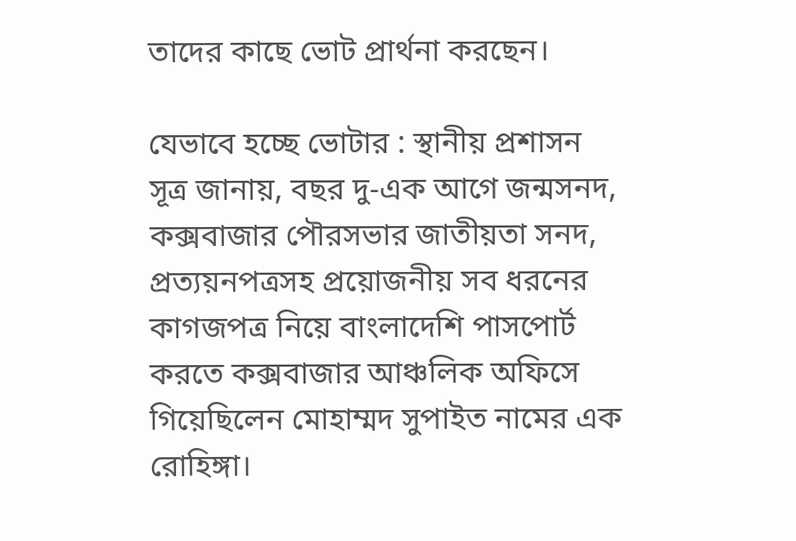তাদের কাছে ভোট প্রার্থনা করছেন।

যেভাবে হচ্ছে ভোটার : স্থানীয় প্রশাসন সূত্র জানায়, বছর দু-এক আগে জন্মসনদ, কক্সবাজার পৌরসভার জাতীয়তা সনদ, প্রত্যয়নপত্রসহ প্রয়োজনীয় সব ধরনের কাগজপত্র নিয়ে বাংলাদেশি পাসপোর্ট করতে কক্সবাজার আঞ্চলিক অফিসে গিয়েছিলেন মোহাম্মদ সুপাইত নামের এক রোহিঙ্গা।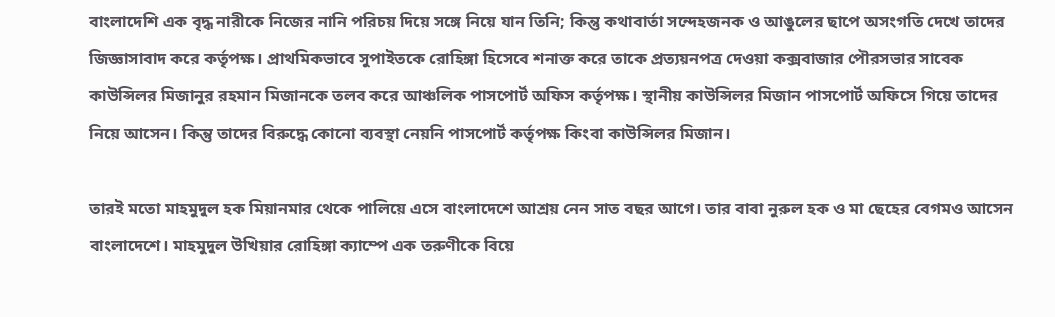বাংলাদেশি এক বৃদ্ধ নারীকে নিজের নানি পরিচয় দিয়ে সঙ্গে নিয়ে যান তিনি; কিন্তু কথাবার্তা সন্দেহজনক ও আঙুলের ছাপে অসংগতি দেখে তাদের জিজ্ঞাসাবাদ করে কর্তৃপক্ষ। প্রাথমিকভাবে সুপাইতকে রোহিঙ্গা হিসেবে শনাক্ত করে তাকে প্রত্যয়নপত্র দেওয়া কক্সবাজার পৌরসভার সাবেক কাউন্সিলর মিজানুর রহমান মিজানকে তলব করে আঞ্চলিক পাসপোর্ট অফিস কর্তৃপক্ষ। স্থানীয় কাউন্সিলর মিজান পাসপোর্ট অফিসে গিয়ে তাদের নিয়ে আসেন। কিন্তু তাদের বিরুদ্ধে কোনো ব্যবস্থা নেয়নি পাসপোর্ট কর্তৃপক্ষ কিংবা কাউন্সিলর মিজান।

তারই মতো মাহমুদুল হক মিয়ানমার থেকে পালিয়ে এসে বাংলাদেশে আশ্রয় নেন সাত বছর আগে। তার বাবা নুরুল হক ও মা ছেহের বেগমও আসেন বাংলাদেশে। মাহমুদুল উখিয়ার রোহিঙ্গা ক্যাম্পে এক তরুণীকে বিয়ে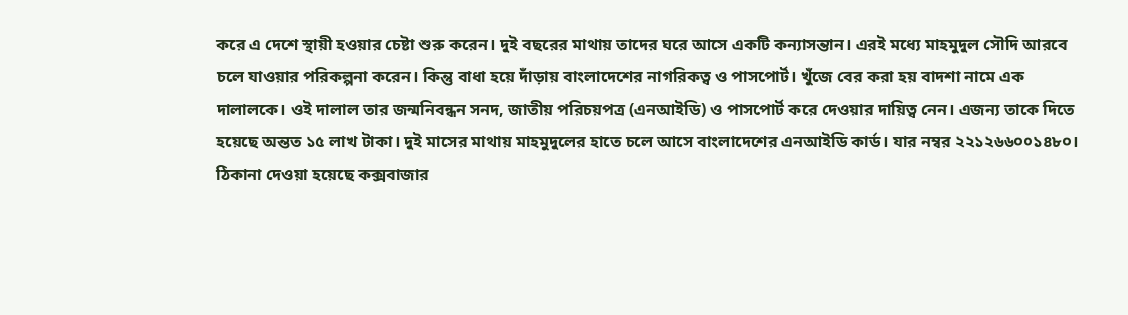করে এ দেশে স্থায়ী হওয়ার চেষ্টা শুরু করেন। দুই বছরের মাথায় তাদের ঘরে আসে একটি কন্যাসন্তান। এরই মধ্যে মাহমুদুল সৌদি আরবে চলে যাওয়ার পরিকল্পনা করেন। কিন্তু বাধা হয়ে দাঁড়ায় বাংলাদেশের নাগরিকত্ব ও পাসপোর্ট। খুঁজে বের করা হয় বাদশা নামে এক দালালকে। ওই দালাল তার জন্মনিবন্ধন সনদ, জাতীয় পরিচয়পত্র (এনআইডি) ও পাসপোর্ট করে দেওয়ার দায়িত্ব নেন। এজন্য তাকে দিতে হয়েছে অন্তত ১৫ লাখ টাকা। দুই মাসের মাথায় মাহমুদুলের হাতে চলে আসে বাংলাদেশের এনআইডি কার্ড। যার নম্বর ২২১২৬৬০০১৪৮০। ঠিকানা দেওয়া হয়েছে কক্সবাজার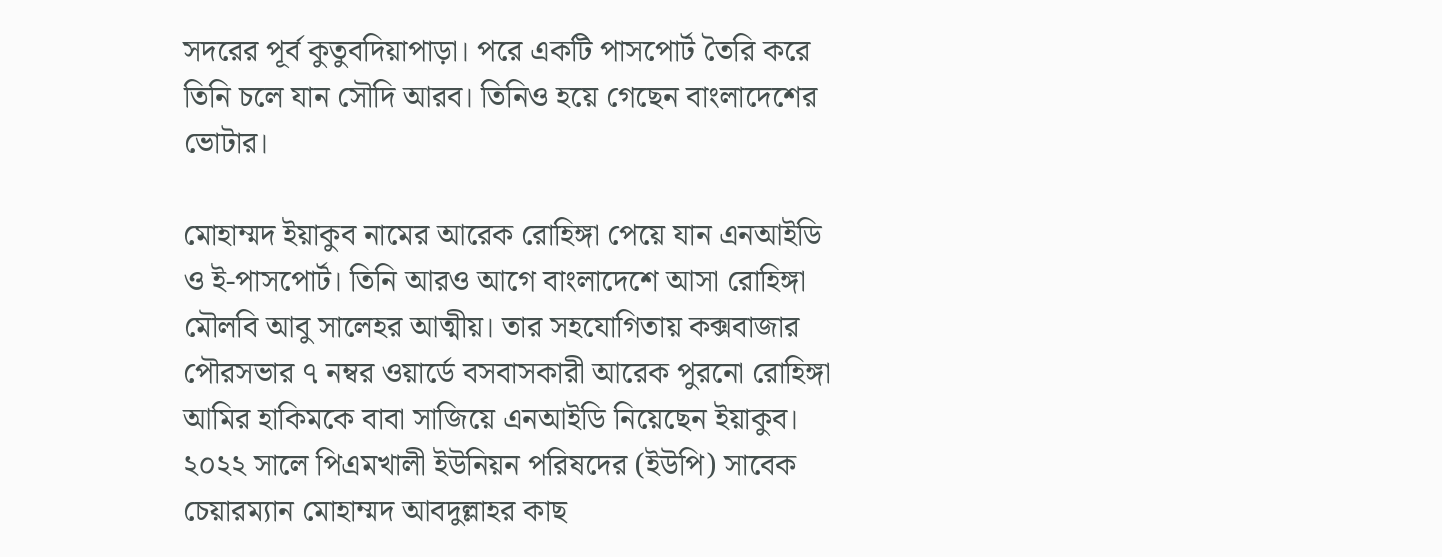সদরের পূর্ব কুতুবদিয়াপাড়া। পরে একটি পাসপোর্ট তৈরি করে তিনি চলে যান সৌদি আরব। তিনিও হয়ে গেছেন বাংলাদেশের ভোটার।

মোহাম্মদ ইয়াকুব নামের আরেক রোহিঙ্গা পেয়ে যান এনআইডি ও ই-পাসপোর্ট। তিনি আরও আগে বাংলাদেশে আসা রোহিঙ্গা মৌলবি আবু সালেহর আত্মীয়। তার সহযোগিতায় কক্সবাজার পৌরসভার ৭ নম্বর ওয়ার্ডে বসবাসকারী আরেক পুরনো রোহিঙ্গা আমির হাকিমকে বাবা সাজিয়ে এনআইডি নিয়েছেন ইয়াকুব। ২০২২ সালে পিএমখালী ইউনিয়ন পরিষদের (ইউপি) সাবেক চেয়ারম্যান মোহাম্মদ আবদুল্লাহর কাছ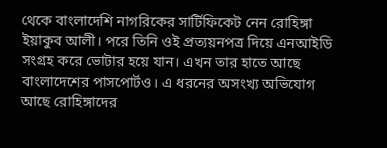থেকে বাংলাদেশি নাগরিকের সার্টিফিকেট নেন রোহিঙ্গা ইয়াকুব আলী। পরে তিনি ওই প্রত্যয়নপত্র দিয়ে এনআইডি সংগ্রহ করে ভোটার হয়ে যান। এখন তার হাতে আছে বাংলাদেশের পাসপোর্টও। এ ধরনের অসংখ্য অভিযোগ আছে রোহিঙ্গাদের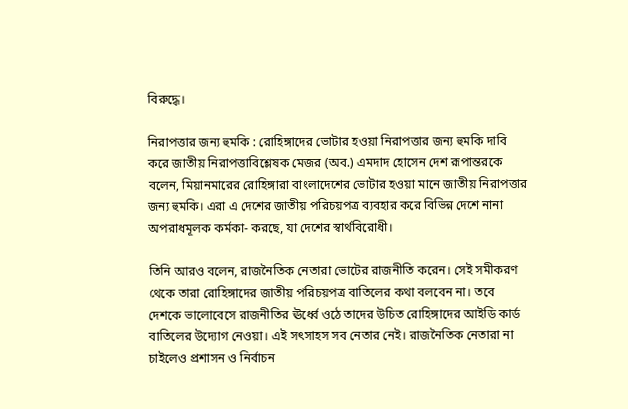বিরুদ্ধে।

নিরাপত্তার জন্য হুমকি : রোহিঙ্গাদের ভোটার হওয়া নিরাপত্তার জন্য হুমকি দাবি করে জাতীয় নিরাপত্তাবিশ্লেষক মেজর (অব.) এমদাদ হোসেন দেশ রূপান্তরকে বলেন, মিয়ানমারের রোহিঙ্গারা বাংলাদেশের ভোটার হওয়া মানে জাতীয় নিরাপত্তার জন্য হুমকি। এরা এ দেশের জাতীয় পরিচয়পত্র ব্যবহার করে বিভিন্ন দেশে নানা অপরাধমূলক কর্মকা- করছে, যা দেশের স্বার্থবিরোধী।

তিনি আরও বলেন, রাজনৈতিক নেতারা ভোটের রাজনীতি করেন। সেই সমীকরণ থেকে তারা রোহিঙ্গাদের জাতীয় পরিচয়পত্র বাতিলের কথা বলবেন না। তবে দেশকে ভালোবেসে রাজনীতির ঊর্ধ্বে ওঠে তাদের উচিত রোহিঙ্গাদের আইডি কার্ড বাতিলের উদ্যোগ নেওয়া। এই সৎসাহস সব নেতার নেই। রাজনৈতিক নেতারা না চাইলেও প্রশাসন ও নির্বাচন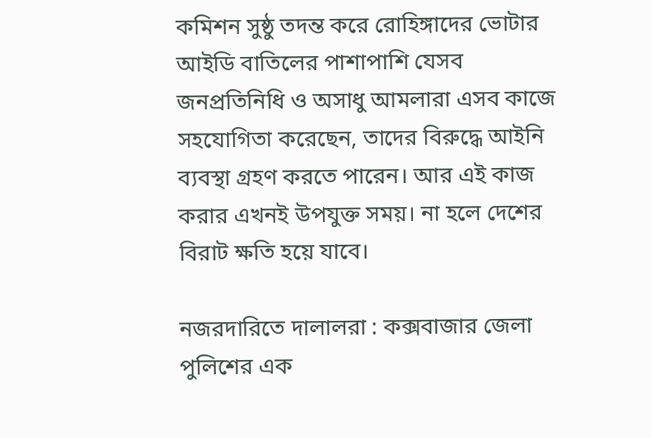কমিশন সুষ্ঠু তদন্ত করে রোহিঙ্গাদের ভোটার আইডি বাতিলের পাশাপাশি যেসব জনপ্রতিনিধি ও অসাধু আমলারা এসব কাজে সহযোগিতা করেছেন, তাদের বিরুদ্ধে আইনি ব্যবস্থা গ্রহণ করতে পারেন। আর এই কাজ করার এখনই উপযুক্ত সময়। না হলে দেশের বিরাট ক্ষতি হয়ে যাবে।

নজরদারিতে দালালরা : কক্সবাজার জেলা পুলিশের এক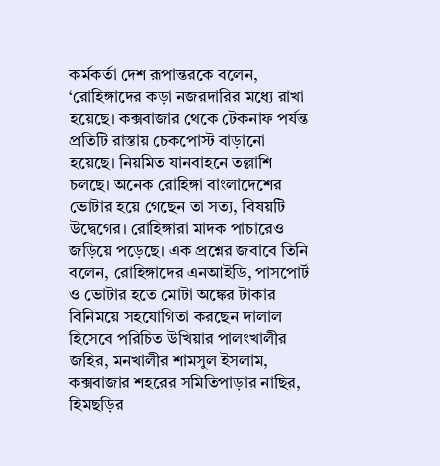কর্মকর্তা দেশ রূপান্তরকে বলেন, ‘রোহিঙ্গাদের কড়া নজরদারির মধ্যে রাখা হয়েছে। কক্সবাজার থেকে টেকনাফ পর্যন্ত প্রতিটি রাস্তায় চেকপোস্ট বাড়ানো হয়েছে। নিয়মিত যানবাহনে তল্লাশি চলছে। অনেক রোহিঙ্গা বাংলাদেশের ভোটার হয়ে গেছেন তা সত্য, বিষয়টি উদ্বেগের। রোহিঙ্গারা মাদক পাচারেও জড়িয়ে পড়েছে। এক প্রশ্নের জবাবে তিনি বলেন, রোহিঙ্গাদের এনআইডি, পাসপোর্ট ও ভোটার হতে মোটা অঙ্কের টাকার বিনিময়ে সহযোগিতা করছেন দালাল হিসেবে পরিচিত উখিয়ার পালংখালীর জহির, মনখালীর শামসুল ইসলাম, কক্সবাজার শহরের সমিতিপাড়ার নাছির, হিমছড়ির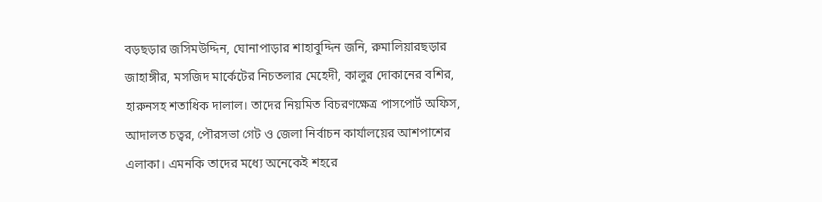বড়ছড়ার জসিমউদ্দিন, ঘোনাপাড়ার শাহাবুদ্দিন জনি, রুমালিয়ারছড়ার জাহাঙ্গীর, মসজিদ মার্কেটের নিচতলার মেহেদী, কালুর দোকানের বশির, হারুনসহ শতাধিক দালাল। তাদের নিয়মিত বিচরণক্ষেত্র পাসপোর্ট অফিস, আদালত চত্বর, পৌরসভা গেট ও জেলা নির্বাচন কার্যালয়ের আশপাশের এলাকা। এমনকি তাদের মধ্যে অনেকেই শহরে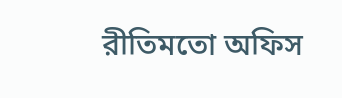রীতিমতো অফিস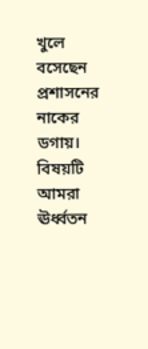খুলে বসেছেন প্রশাসনের নাকের ডগায়। বিষয়টি আমরা ঊর্ধ্বতন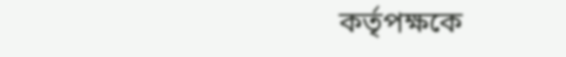কর্তৃপক্ষকে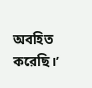অবহিত করেছি।’